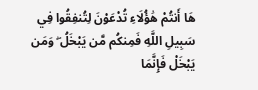هَا أَنتُمْ هَٰؤُلَاءِ تُدْعَوْنَ لِتُنفِقُوا فِي سَبِيلِ اللَّهِ فَمِنكُم مَّن يَبْخَلُ ۖ وَمَن يَبْخَلْ فَإِنَّمَا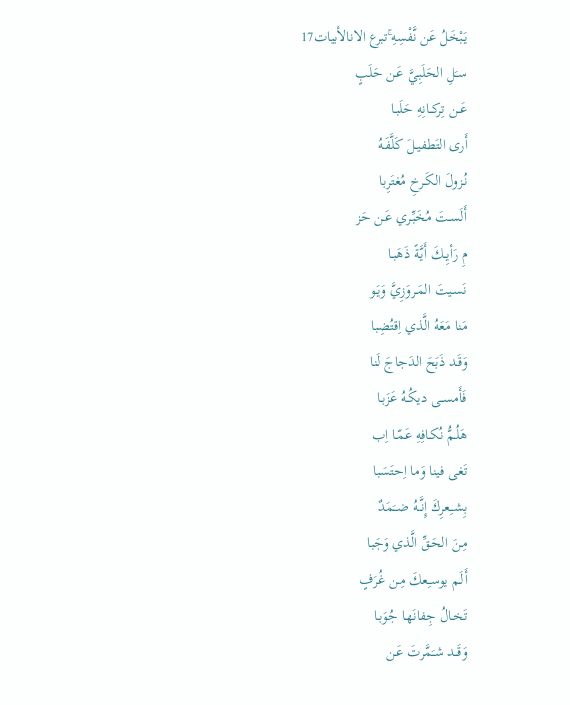يَبْخَلُ عَن نَّفْسِهِ ۚتبرع الانالأبيات17
سـَلِ الحَلَبِـيَّ عَـن حَلَبٍ
عَــن تِركــانِهِ حَلَبـا
أَرى التَطفيــلَ كَلَّفَـهُ
نُـزولَ الكَـرخِ مُغتَرِبا
أَلَسـتَ مُخَبِّـري عَـن حَز
مِ رَأيِــكَ أَيَّـةً ذَهَبـا
نَسـيتَ المَـروَزِيَّ وَيَـو
مَنا مَعَهُ الَّذي اِقتُضِبا
وَقَـد ذَبَحَ الدَجاجَ لَنا
فَأَمســى ديكُـهُ عَزَبـا
هَلُـمُّ نُكـافِهِ عَمّـا اِب
تَغى فينا وَما اِحتَسَبا
بِشــِعرِكَ إِنَّــهُ ضــَمَدٌ
مِـنَ الحَـقِّ الَّذي وَجَبا
أَلَـم يوسـِعكَ مِـن غُرَفٍ
تَخـالُ جِفانَهـا جُوَبـا
وَقَــد شـَمَّرتَ عَـن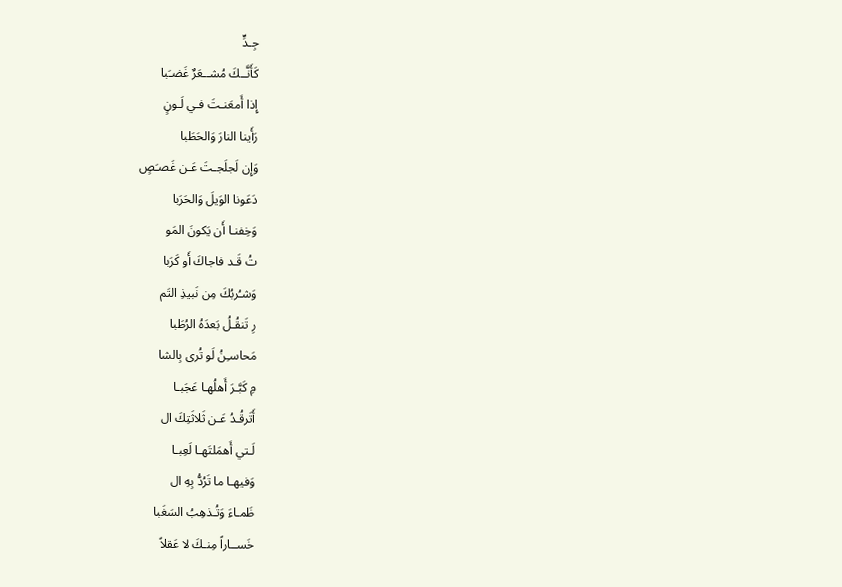جِـدٍّ
كَأَنَّــكَ مُشــعَرٌ غَضـَبا
إِذا أَمعَنـتَ فـي لَـونٍ
رَأَينا النارَ وَالحَطَبا
وَإِن لَجلَجـتَ عَـن غَصـَصٍ
دَعَونا الوَيلَ وَالحَرَبا
وَخِفنـا أَن يَكونَ المَو
تُ قَـد فاجاكَ أَو كَرَبا
وَشـُربُكَ مِن نَبيذِ التَم
رِ تَنقُـلُ بَعدَهُ الرُطَبا
مَحاسـِنُ لَو تُرى بِالشا
مِ كَبَّـرَ أَهلُهـا عَجَبـا
أَتَرقُـدُ عَـن ثَلاثَتِكَ ال
لَـتي أَهمَلتَهـا لَعِبـا
وَفيهـا ما تَرُدُّ بِهِ ال
ظَمـاءَ وَتُـذهِبُ السَغَبا
خَســاراً مِنـكَ لا عَقلاً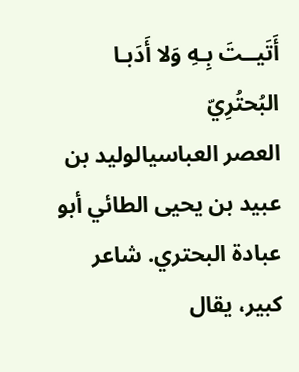أَتَيــتَ بِـهِ وَلا أَدَبـا
البُحتُرِيّ
العصر العباسيالوليد بن عبيد بن يحيى الطائي أبو عبادة البحتري. شاعر كبير، يقال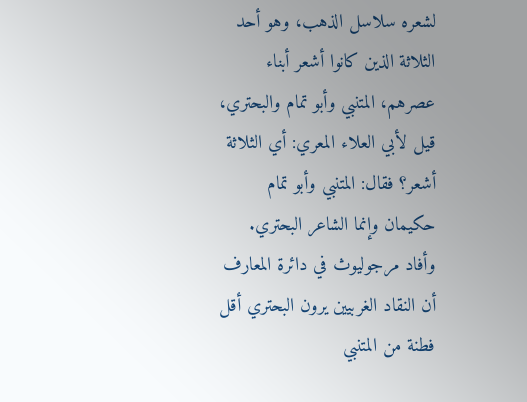لشعره سلاسل الذهب، وهو أحد الثلاثة الذين كانوا أشعر أبناء عصرهم، المتنبي وأبو تمام والبحتري، قيل لأبي العلاء المعري: أي الثلاثة أشعر؟ فقال: المتنبي وأبو تمام حكيمان وإنما الشاعر البحتري. وأفاد مرجوليوث في دائرة المعارف أن النقاد الغربيين يرون البحتري أقل فطنة من المتنبي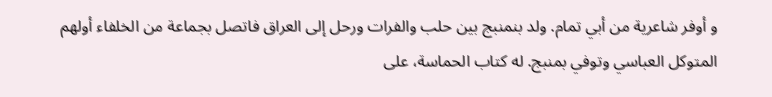و أوفر شاعرية من أبي تمام. ولد بنمنبج بين حلب والفرات ورحل إلى العراق فاتصل بجماعة من الخلفاء أولهم المتوكل العباسي وتوفي بمنبج. له كتاب الحماسة، على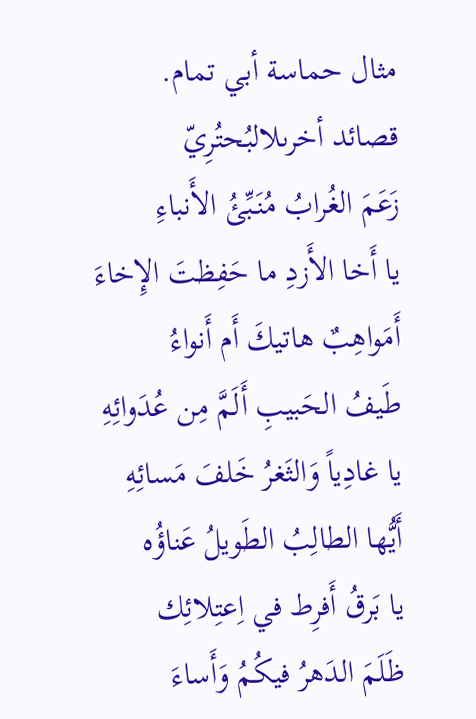مثال حماسة أبي تمام.
قصائد أخرىلالبُحتُرِيّ
زَعَمَ الغُرابُ مُنَبِّئُ الأَنباءِ
يا أَخا الأَزدِ ما حَفِظتَ الإِخاءَ
أَمَواهِبٌ هاتيكَ أَم أَنواءُ
طَيفُ الحَبيبِ أَلَمَّ مِن عُدَوائِهِ
يا غادِياً وَالثَغرُ خَلفَ مَسائِهِ
أَيُّها الطالِبُ الطَويلُ عَناؤُه
يا بَرقُ أَفرِط في اِعتِلائِك
ظَلَمَ الدَهرُ فيكُمُ وَأَساءَ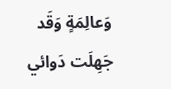وَعالِمَةٍ وَقَد جَهِلَت دَوائي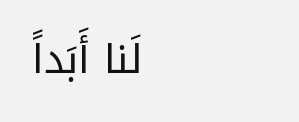لَنا أَبَداً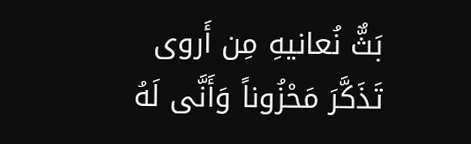بَثٌّ نُعانيهِ مِن أَروى
تَذَكَّرَ مَحْزُوناً وَأَنَّى لَهُ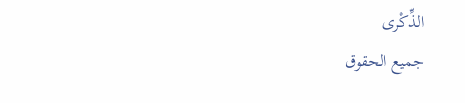الذِّكْرى
جميع الحقوق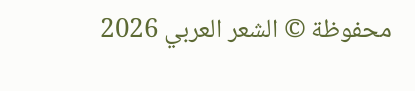محفوظة © الشعر العربي 2026